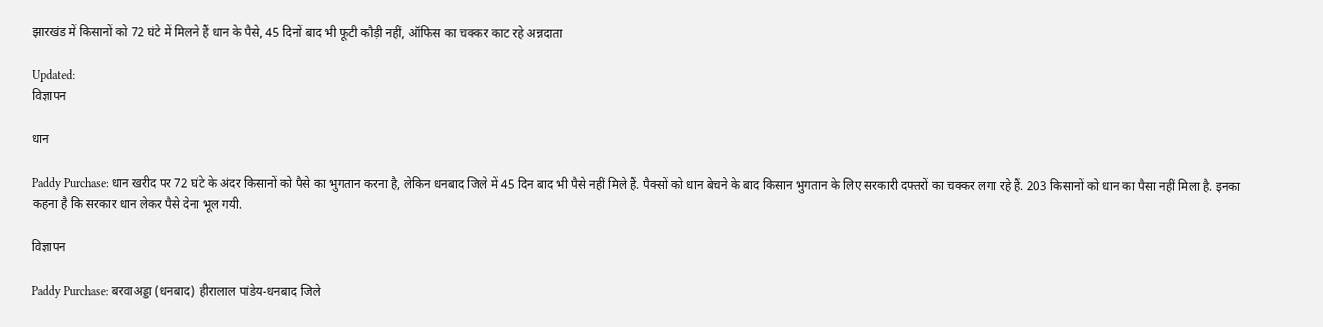झारखंड में किसानों को 72 घंटे में मिलने हैं धान के पैसे, 45 दिनों बाद भी फूटी कौड़ी नहीं, ऑफिस का चक्कर काट रहे अन्नदाता

Updated:
विज्ञापन

धान

Paddy Purchase: धान खरीद पर 72 घंटे के अंदर किसानों को पैसे का भुगतान करना है, लेकिन धनबाद जिले में 45 दिन बाद भी पैसे नहीं मिले हैं. पैक्सों को धान बेचने के बाद किसान भुगतान के लिए सरकारी दफ्तरों का चक्कर लगा रहे हैं. 203 किसानों को धान का पैसा नहीं मिला है. इनका कहना है कि सरकार धान लेकर पैसे देना भूल गयी.

विज्ञापन

Paddy Purchase: बरवाअड्डा (धनबाद) हीरालाल पांडेय-धनबाद जिले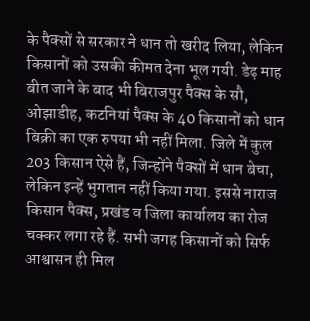के पैक्सों से सरकार ने धान तो खरीद लिया, लेकिन किसानों को उसकी कीमत देना भूल गयी. डेढ़ माह बीत जाने के बाद भी बिराजपुर पैक्स के सौ, ओझाडीह, कटनियां पैक्स के 40 किसानों को धान बिक्री का एक रुपया भी नहीं मिला. जिले में कुल 203 किसान ऐसे हैं, जिन्होंने पैक्सों में धान बेचा, लेकिन इन्हें भुगतान नहीं किया गया. इससे नाराज किसान पैक्स, प्रखंड व जिला कार्यालय का रोज चक्कर लगा रहे हैं. सभी जगह किसानों को सिर्फ आश्वासन ही मिल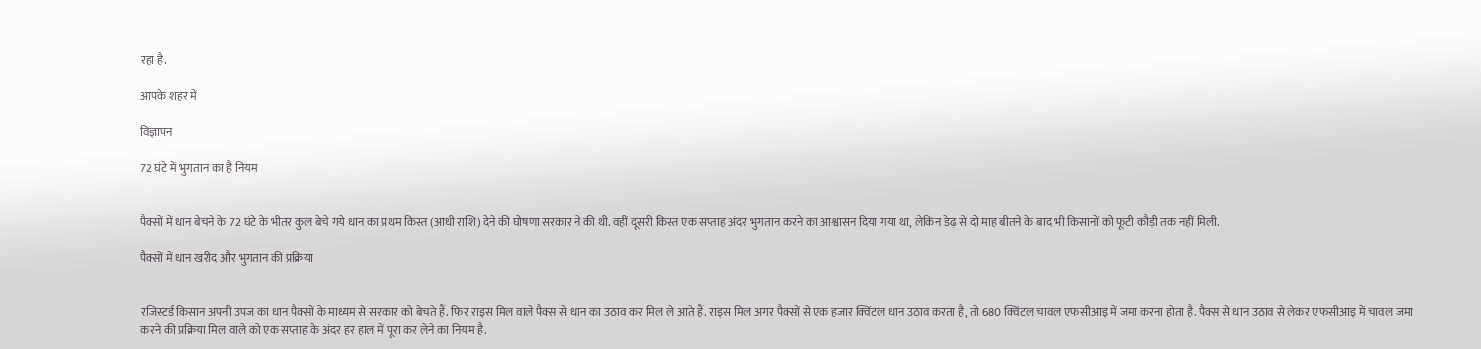रहा है.

आपके शहर में

विज्ञापन

72 घंटे में भुगतान का है नियम


पैक्सों में धान बेचने के 72 घंटे के भीतर कुल बेचे गये धान का प्रथम किस्त (आधी राशि) देने की घोषणा सरकार ने की थी. वहीं दूसरी किस्त एक सप्ताह अंदर भुगतान करने का आश्वासन दिया गया था, लेकिन डेढ़ से दो माह बीतने के बाद भी किसानों को फूटी कौड़ी तक नहीं मिली.

पैक्सों में धान खरीद और भुगतान की प्रक्रिया


रजिस्टर्ड किसान अपनी उपज का धान पैक्सों के माध्यम से सरकार को बेचते हैं. फिर राइस मिल वाले पैक्स से धान का उठाव कर मिल ले आते हैं. राइस मिल अगर पैक्सों से एक हजार क्विंटल धान उठाव करता है, तो 680 क्विंटल चावल एफसीआइ में जमा करना होता है. पैक्स से धान उठाव से लेकर एफसीआइ में चावल जमा करने की प्रक्रिया मिल वाले को एक सप्ताह के अंदर हर हाल में पूरा कर लेने का नियम है.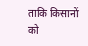ताकि किसानों को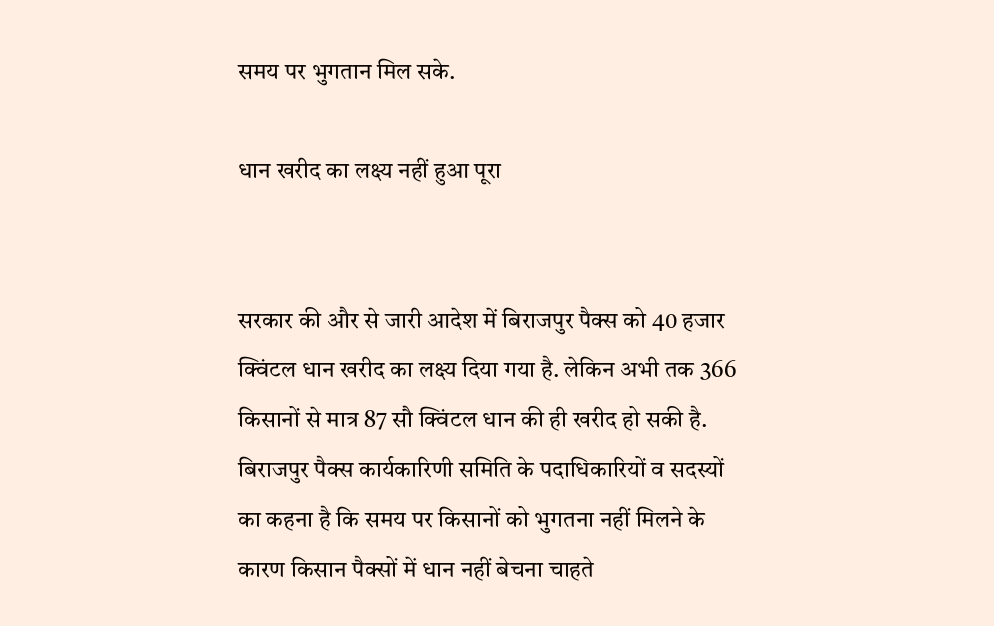समय पर भुगतान मिल सके.

धान खरीद का लक्ष्य नहीं हुआ पूरा


सरकार की और से जारी आदेश में बिराजपुर पैक्स को 40 हजार क्विंटल धान खरीद का लक्ष्य दिया गया है. लेकिन अभी तक 366 किसानों से मात्र 87 सौ क्विंटल धान की ही खरीद हो सकी है. बिराजपुर पैक्स कार्यकारिणी समिति के पदाधिकारियों व सदस्यों का कहना है कि समय पर किसानों को भुगतना नहीं मिलने के कारण किसान पैक्सों में धान नहीं बेचना चाहते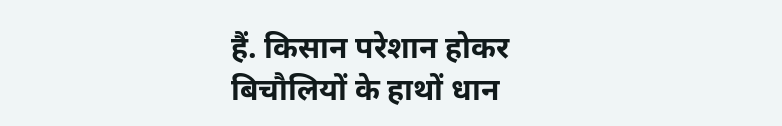हैं. किसान परेशान होकर बिचौलियों के हाथों धान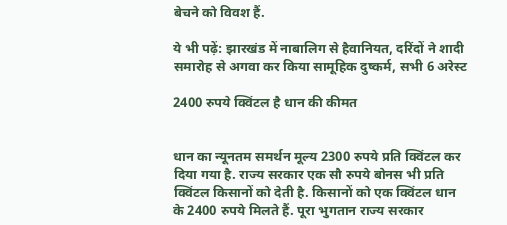बेचने को विवश हैं.

ये भी पढ़ें: झारखंड में नाबालिग से हैवानियत, दरिंदों ने शादी समारोह से अगवा कर किया सामूहिक दुष्कर्म, सभी 6 अरेस्ट

2400 रुपये क्विंटल है धान की कीमत


धान का न्यूनतम समर्थन मूल्य 2300 रुपये प्रति क्विंटल कर दिया गया है. राज्य सरकार एक सौ रुपये बोनस भी प्रति क्विंटल किसानों को देती है. किसानों को एक क्विंटल धान के 2400 रुपये मिलते हैं. पूरा भुगतान राज्य सरकार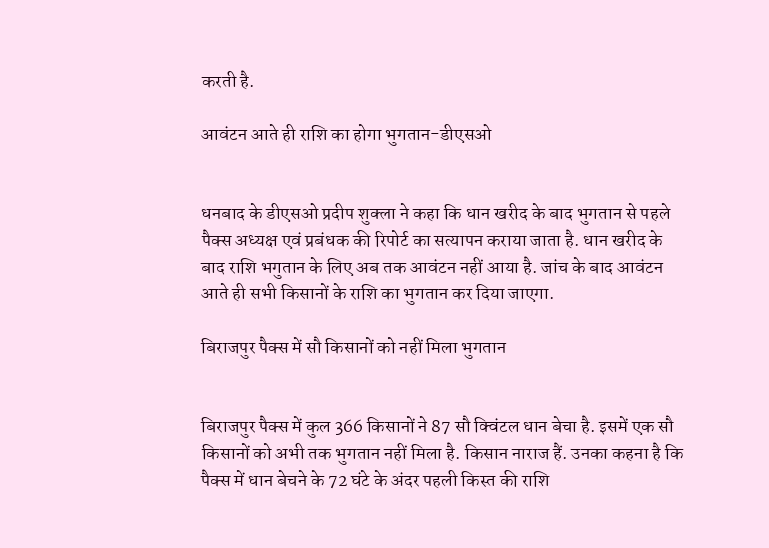करती है.

आवंटन आते ही राशि का होगा भुगतान-डीएसओ


धनबाद के डीएसओ प्रदीप शुक्ला ने कहा कि धान खरीद के बाद भुगतान से पहले पैक्स अध्यक्ष एवं प्रबंधक की रिपोर्ट का सत्यापन कराया जाता है. धान खरीद के बाद राशि भगुतान के लिए अब तक आवंटन नहीं आया है. जांच के बाद आवंटन आते ही सभी किसानों के राशि का भुगतान कर दिया जाएगा.

बिराजपुर पैक्स में सौ किसानों को नहीं मिला भुगतान


बिराजपुर पैक्स में कुल 366 किसानों ने 87 सौ क्विंटल धान बेचा है. इसमें एक सौ किसानों को अभी तक भुगतान नहीं मिला है. किसान नाराज हैं. उनका कहना है कि पैक्स में धान बेचने के 72 घंटे के अंदर पहली किस्त की राशि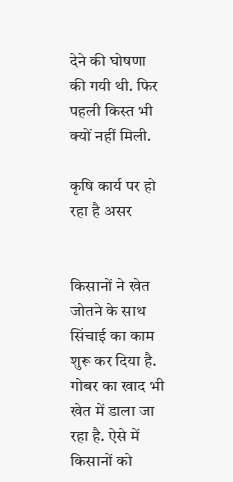देने की घोषणा की गयी थी. फिर पहली किस्त भी क्यों नहीं मिली.

कृषि कार्य पर हो रहा है असर


किसानों ने खेत जोतने के साथ सिंचाई का काम शुरू कर दिया है. गोबर का खाद भी खेत में डाला जा रहा है. ऐसे में किसानों को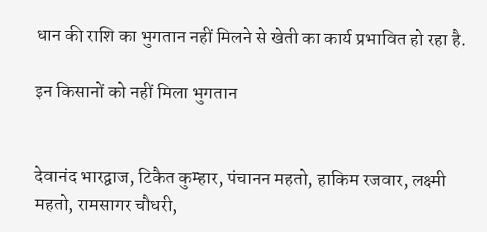धान की राशि का भुगतान नहीं मिलने से खेती का कार्य प्रभावित हो रहा है.

इन किसानों को नहीं मिला भुगतान


देवानंद भारद्वाज, टिकैत कुम्हार, पंचानन महतो, हाकिम रजवार, लक्ष्मी महतो, रामसागर चौधरी,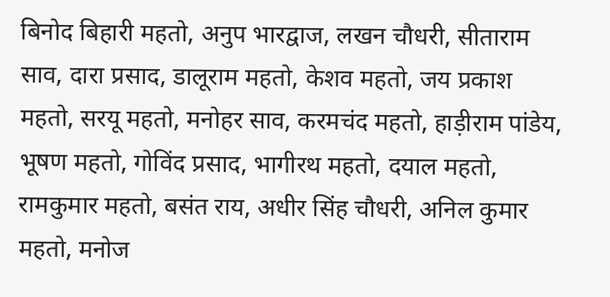बिनोद बिहारी महतो, अनुप भारद्वाज, लखन चौधरी, सीताराम साव, दारा प्रसाद, डालूराम महतो, केशव महतो, जय प्रकाश महतो, सरयू महतो, मनोहर साव, करमचंद महतो, हाड़ीराम पांडेय, भूषण महतो, गोविंद प्रसाद, भागीरथ महतो, दयाल महतो, रामकुमार महतो, बसंत राय, अधीर सिंह चौधरी, अनिल कुमार महतो, मनोज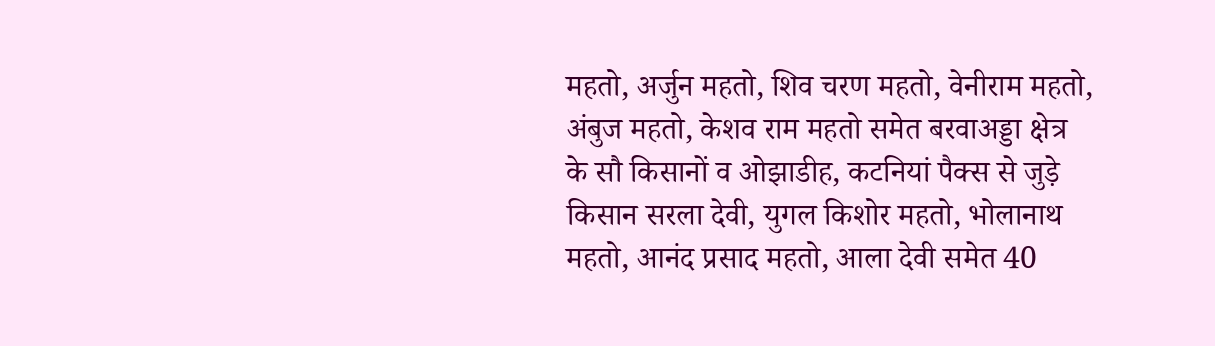महतो, अर्जुन महतो, शिव चरण महतो, वेनीराम महतो, अंबुज महतो, केशव राम महतो समेत बरवाअड्डा क्षेत्र के सौ किसानों व ओझाडीह, कटनियां पैक्स से जुड़े किसान सरला देवी, युगल किशोर महतो, भोलानाथ महतो, आनंद प्रसाद महतो, आला देवी समेत 40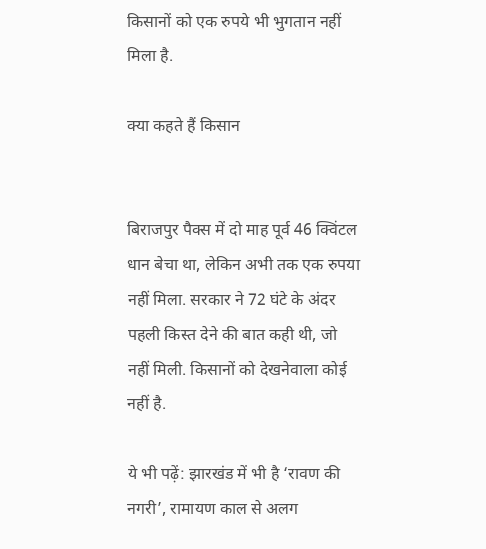किसानों को एक रुपये भी भुगतान नहीं मिला है.

क्या कहते हैं किसान


बिराजपुर पैक्स में दो माह पूर्व 46 क्विंटल धान बेचा था, लेकिन अभी तक एक रुपया नहीं मिला. सरकार ने 72 घंटे के अंदर पहली किस्त देने की बात कही थी, जो नहीं मिली. किसानों को देखनेवाला कोई नहीं है.

ये भी पढ़ें: झारखंड में भी है ‘रावण की नगरी’, रामायण काल से अलग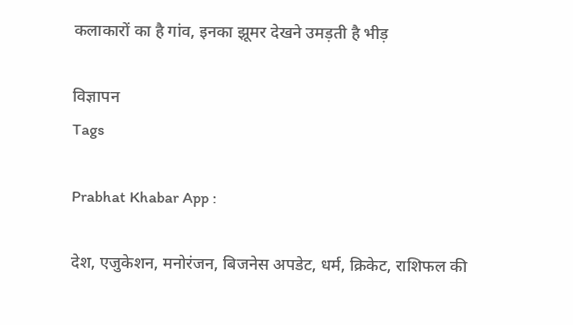कलाकारों का है गांव, इनका झूमर देखने उमड़ती है भीड़

विज्ञापन
Tags

Prabhat Khabar App :

देश, एजुकेशन, मनोरंजन, बिजनेस अपडेट, धर्म, क्रिकेट, राशिफल की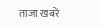ताजा खबरें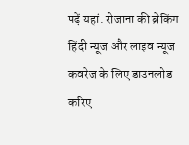पढ़ें यहां. रोजाना की ब्रेकिंग हिंदी न्यूज और लाइव न्यूज कवरेज के लिए डाउनलोड करिए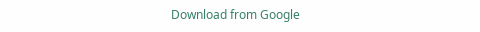Download from Google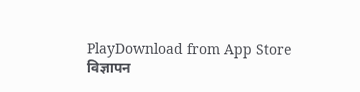PlayDownload from App Store
विज्ञापन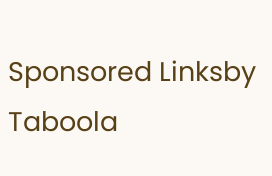Sponsored Linksby Taboola